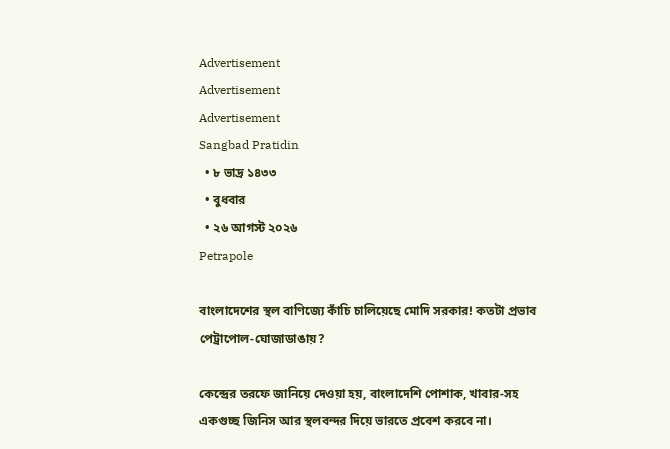Advertisement
Advertisement
Advertisement
Sangbad Pratidin
  • ৮ ভাদ্র ১৪৩৩
  • বুধবার
  • ২৬ আগস্ট ২০২৬
Petrapole

বাংলাদেশের স্থল বাণিজ্যে কাঁচি চালিয়েছে মোদি সরকার! কতটা প্রভাব পেট্রাপোল-ঘোজাডাঙায়?

কেন্দ্রের তরফে জানিয়ে দেওয়া হয়, বাংলাদেশি পোশাক, খাবার-সহ একগুচ্ছ জিনিস আর স্থলবন্দর দিয়ে ভারতে প্রবেশ করবে না।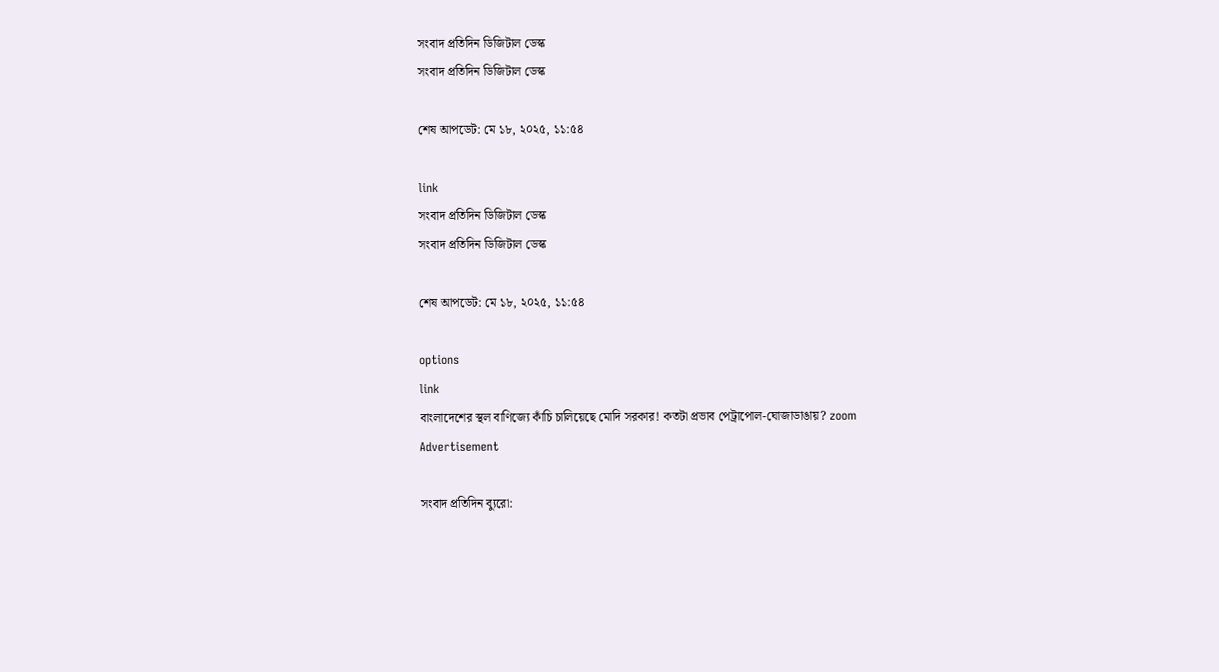সংবাদ প্রতিদিন ডিজিটাল ডেস্ক
সংবাদ প্রতিদিন ডিজিটাল ডেস্ক

শেষ আপডেট: মে ১৮, ২০২৫, ১১:৫৪

link
সংবাদ প্রতিদিন ডিজিটাল ডেস্ক
সংবাদ প্রতিদিন ডিজিটাল ডেস্ক

শেষ আপডেট: মে ১৮, ২০২৫, ১১:৫৪

options
link
বাংলাদেশের স্থল বাণিজ্যে কাঁচি চালিয়েছে মোদি সরকার! কতটা প্রভাব পেট্রাপোল-ঘোজাডাঙায়? zoom
Advertisement

সংবাদ প্রতিদিন ব্যুরো: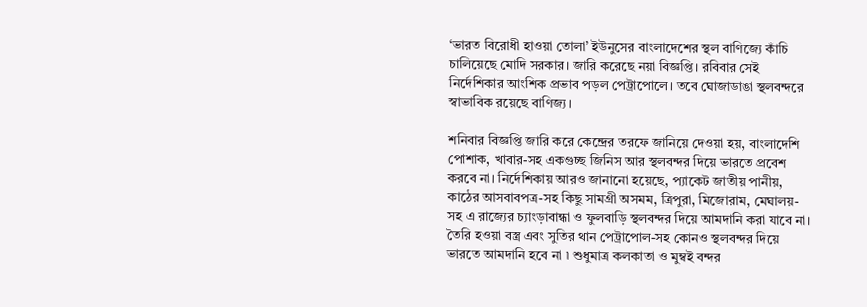‘ভারত বিরোধী হাওয়া তোলা’ ইউনুসের বাংলাদেশের স্থল বাণিজ্যে কাঁচি চালিয়েছে মোদি সরকার। জারি করেছে নয়া বিজ্ঞপ্তি। রবিবার সেই নির্দেশিকার আংশিক প্রভাব পড়ল পেট্রাপোলে। তবে ঘোজাডাঙা স্থলবন্দরে স্বাভাবিক রয়েছে বাণিজ্য।

শনিবার বিজ্ঞপ্তি জারি করে কেন্দ্রের তরফে জানিয়ে দেওয়া হয়, বাংলাদেশি পোশাক, খাবার-সহ একগুচ্ছ জিনিস আর স্থলবন্দর দিয়ে ভারতে প্রবেশ করবে না। নির্দেশিকায় আরও জানানো হয়েছে, প্যাকেট জাতীয় পানীয়, কাঠের আসবাবপত্র-সহ কিছু সামগ্রী অসমম, ত্রিপুরা, মিজোরাম, মেঘালয়-সহ এ রাজ্যের চ্যাংড়াবান্ধা ও ফুলবাড়ি স্থলবন্দর দিয়ে আমদানি করা যাবে না। তৈরি হওয়া বস্ত্র এবং সুতির থান পেট্রাপোল-সহ কোনও স্থলবন্দর দিয়ে ভারতে আমদানি হবে না ৷ শুধুমাত্র কলকাতা ও মুম্বই বন্দর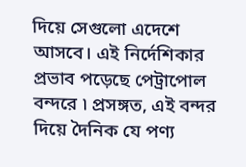দিয়ে সেগুলো এদেশে আসবে। এই নির্দেশিকার প্রভাব পড়েছে পেট্রাপোল বন্দরে ৷ প্রসঙ্গত, এই বন্দর দিয়ে দৈনিক যে পণ্য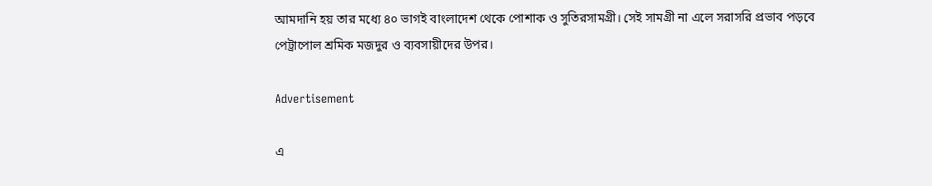আমদানি হয় তার মধ্যে ৪০ ভাগই বাংলাদেশ থেকে পোশাক ও সুতিরসামগ্রী। সেই সামগ্রী না এলে সরাসরি প্রভাব পড়বে পেট্রাপোল শ্রমিক মজদুর ও ব্যবসায়ীদের উপর।

Advertisement

এ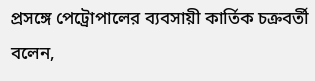প্রসঙ্গে পেট্রোপালের ব্যবসায়ী কার্তিক চক্রবর্তী বলেন,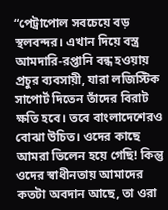“পেট্রাপোল সবচেয়ে বড় স্থলবন্দর। এখান দিয়ে বস্ত্র আমদারি-রপ্তানি বন্ধ হওয়ায় প্রচুর ব্যবসায়ী, যারা লজিস্টিক সাপোর্ট দিতেন তাঁদের বিরাট ক্ষতি হবে। তবে বাংলাদেশেরও বোঝা উচিত। ওদের কাছে আমরা ভিলেন হয়ে গেছি! কিন্তু ওদের স্বাধীনতায় আমাদের কতটা অবদান আছে, তা ওরা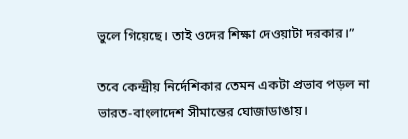ভুলে গিয়েছে। তাই ওদের শিক্ষা দেওয়াটা দরকার।”

তবে কেন্দ্রীয় নির্দেশিকার তেমন একটা প্রভাব পড়ল না ভারত-বাংলাদেশ সীমান্তের ঘোজাডাঙায়।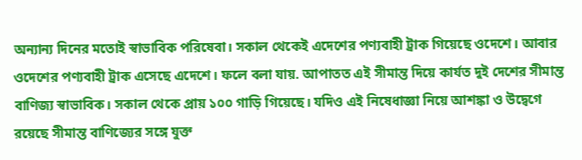অন্যান্য দিনের মতোই স্বাভাবিক পরিষেবা। সকাল থেকেই এদেশের পণ্যবাহী ট্রাক গিয়েছে ওদেশে। আবার ওদেশের পণ্যবাহী ট্রাক এসেছে এদেশে। ফলে বলা যায়. আপাতত এই সীমান্ত দিয়ে কার্যত দুই দেশের সীমান্ত বাণিজ্য স্বাভাবিক। সকাল থেকে প্রায় ১০০ গাড়ি গিয়েছে। যদিও এই নিষেধাজ্ঞা নিয়ে আশঙ্কা ও উদ্বেগে রয়েছে সীমান্ত বাণিজ্যের সঙ্গে যুক্ত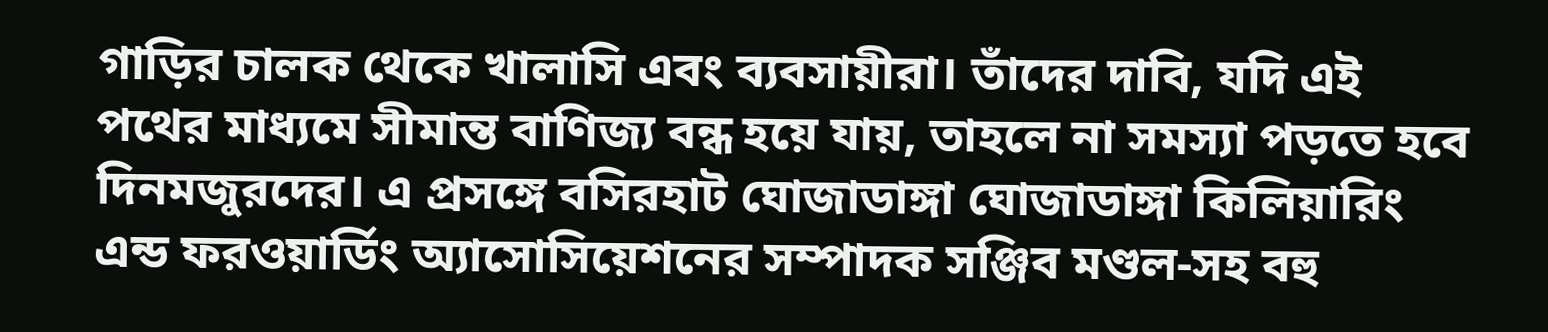গাড়ির চালক থেকে খালাসি এবং ব্যবসায়ীরা। তাঁদের দাবি, যদি এই পথের মাধ্যমে সীমান্ত বাণিজ্য বন্ধ হয়ে যায়, তাহলে না সমস্যা পড়তে হবে দিনমজুরদের। এ প্রসঙ্গে বসিরহাট ঘোজাডাঙ্গা ঘোজাডাঙ্গা কিলিয়ারিং এন্ড ফরওয়ার্ডিং অ্যাসোসিয়েশনের সম্পাদক সঞ্জিব মণ্ডল-সহ বহু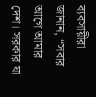ব্যবসায়ীরা জানান, “সবার আগে আমার দেশ। সরকার যা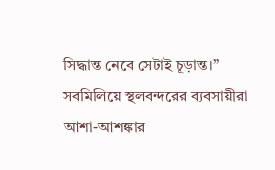সিদ্ধান্ত নেবে সেটাই চূড়ান্ত।” সবমিলিয়ে স্থলবন্দরের ব্যবসায়ীরা আশা-আশঙ্কার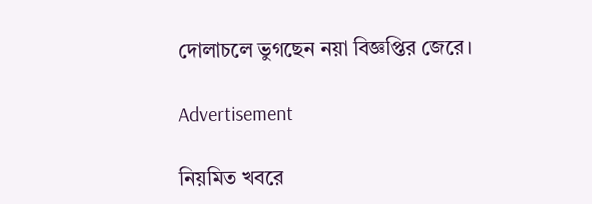দোলাচলে ভুগছেন নয়া বিজ্ঞপ্তির জেরে।

Advertisement

নিয়মিত খবরে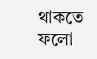থাকতে ফলো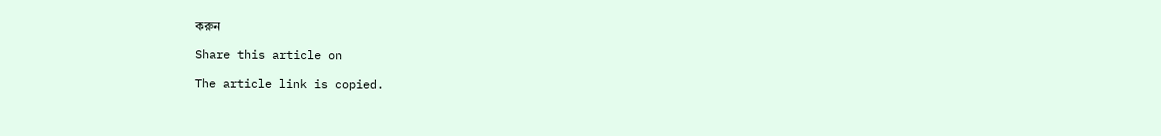করুন

Share this article on

The article link is copied.